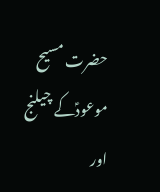حضرت مسیح موعودؑکے چیلنج اور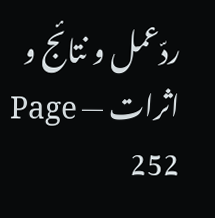ردّعمل و نتائج و اثرات — Page 252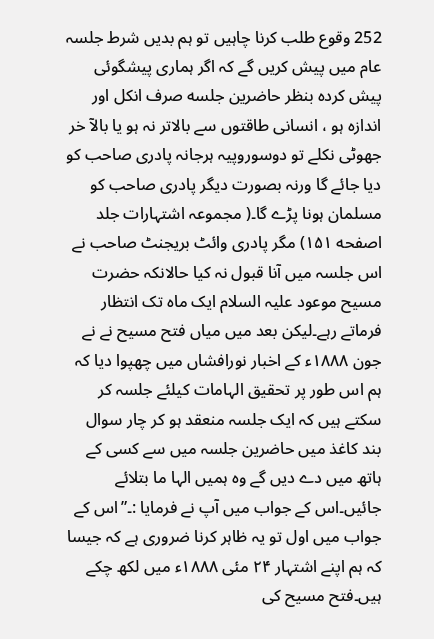252 وقوع طلب کرنا چاہیں تو ہم بدیں شرط جلسہ عام میں پیش کریں گے کہ اگر ہماری پیشگوئی پیش کرده بنظر حاضرین جلسه صرف انکل اور اندازہ ہو ، انسانی طاقتوں سے بالاتر نہ ہو یا بالآ خر جھوٹی نکلے تو دوسوروپیہ ہرجانہ پادری صاحب کو دیا جائے گا ورنہ بصورت دیگر پادری صاحب کو مسلمان ہونا پڑے گا۔( مجموعہ اشتہارات جلد اصفحه ۱۵۱) مگر پادری وائٹ بریجنٹ صاحب نے اس جلسہ میں آنا قبول نہ کیا حالانکہ حضرت مسیح موعود علیہ السلام ایک ماہ تک انتظار فرماتے رہے۔لیکن بعد میں میاں فتح مسیح نے نے جون ۱۸۸۸ء کے اخبار نورافشاں میں چھپوا دیا کہ ہم اس طور پر تحقیق الہامات کیلئے جلسہ کر سکتے ہیں کہ ایک جلسہ منعقد ہو کر چار سوال بند کاغذ میں حاضرین جلسہ میں سے کسی کے ہاتھ میں دے دیں گے وہ ہمیں الہا ما بتلائے جائیں۔اس کے جواب میں آپ نے فرمایا :۔”اس کے جواب میں اول تو یہ ظاہر کرنا ضروری ہے کہ جیسا کہ ہم اپنے اشتہار ۲۴ مئی ۱۸۸۸ء میں لکھ چکے ہیں۔فتح مسیح کی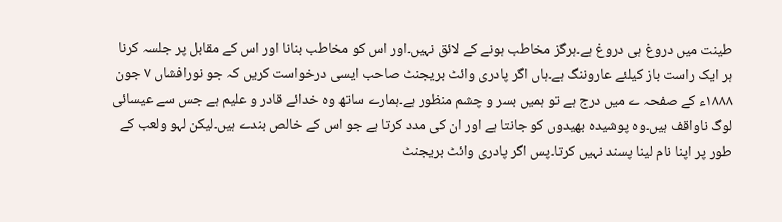طینت میں دروغ ہی دروغ ہے۔ہرگز مخاطب ہونے کے لائق نہیں۔اور اس کو مخاطب بنانا اور اس کے مقابل پر جلسہ کرنا ہر ایک راست باز کیلئے عاروننگ ہے۔ہاں اگر پادری وائٹ بریجنٹ صاحب ایسی درخواست کریں کہ جو نورافشاں ۷ جون ۱۸۸۸ء کے صفحہ ے میں درج ہے تو ہمیں بسر و چشم منظور ہے۔ہمارے ساتھ وہ خدائے قادر و علیم ہے جس سے عیسائی لوگ ناواقف ہیں۔وہ پوشیدہ بھیدوں کو جانتا ہے اور ان کی مدد کرتا ہے جو اس کے خالص بندے ہیں۔لیکن لہو ولعب کے طور پر اپنا نام لینا پسند نہیں کرتا۔پس اگر پادری وائٹ بریجنٹ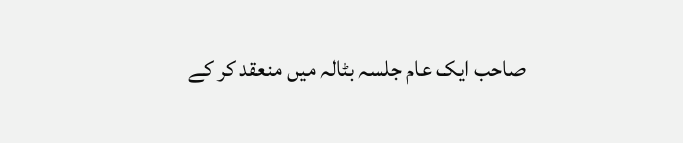صاحب ایک عام جلسہ بٹالہ میں منعقد کر کے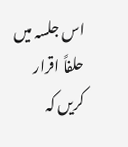اس جلسہ میں حلفاً اقرار کریں کہ